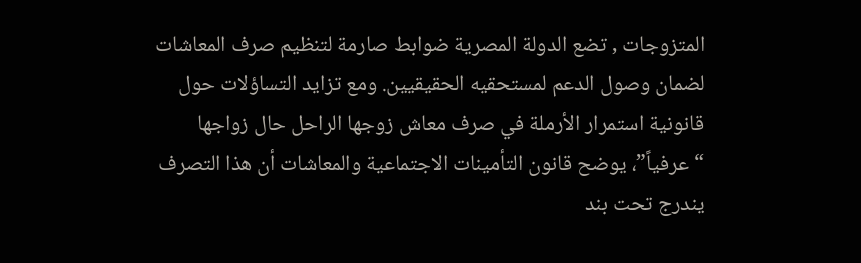المتزوجات , تضع الدولة المصرية ضوابط صارمة لتنظيم صرف المعاشات لضمان وصول الدعم لمستحقيه الحقيقيين. ومع تزايد التساؤلات حول قانونية استمرار الأرملة في صرف معاش زوجها الراحل حال زواجها “عرفياً”، يوضح قانون التأمينات الاجتماعية والمعاشات أن هذا التصرف يندرج تحت بند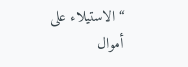“الاستيلاء على أموال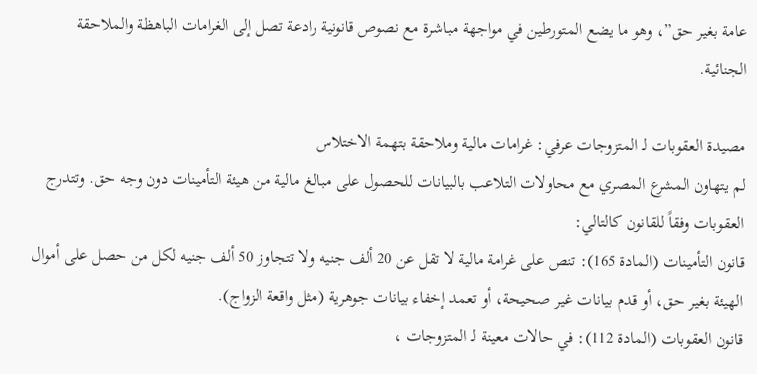عامة بغير حق”، وهو ما يضع المتورطين في مواجهة مباشرة مع نصوص قانونية رادعة تصل إلى الغرامات الباهظة والملاحقة الجنائية.

مصيدة العقوبات لـ المتزوجات عرفي: غرامات مالية وملاحقة بتهمة الاختلاس
لم يتهاون المشرع المصري مع محاولات التلاعب بالبيانات للحصول على مبالغ مالية من هيئة التأمينات دون وجه حق. وتتدرج العقوبات وفقاً للقانون كالتالي:
قانون التأمينات (المادة 165): تنص على غرامة مالية لا تقل عن 20 ألف جنيه ولا تتجاوز 50 ألف جنيه لكل من حصل على أموال الهيئة بغير حق، أو قدم بيانات غير صحيحة، أو تعمد إخفاء بيانات جوهرية (مثل واقعة الزواج).
قانون العقوبات (المادة 112): في حالات معينة لـ المتزوجات ،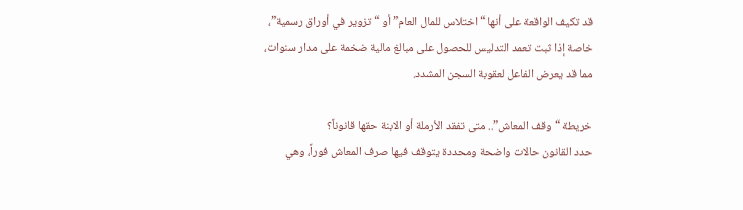قد تكيف الواقعة على أنها “اختلاس للمال العام” أو “تزوير في أوراق رسمية”، خاصة إذا ثبت تعمد التدليس للحصول على مبالغ مالية ضخمة على مدار سنوات، مما قد يعرض الفاعل لعقوبة السجن المشدد.

خريطة “وقف المعاش”.. متى تفقد الأرملة أو الابنة حقها قانوناً؟
حدد القانون حالات واضحة ومحددة يتوقف فيها صرف المعاش فوراً، وهي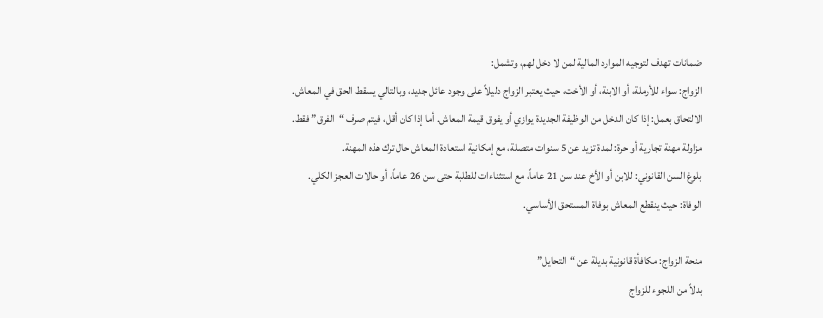ضمانات تهدف لتوجيه الموارد المالية لمن لا دخل لهم، وتشمل:
الزواج: سواء للأرملة، أو الابنة، أو الأخت، حيث يعتبر الزواج دليلاً على وجود عائل جديد، وبالتالي يسقط الحق في المعاش.
الالتحاق بعمل: إذا كان الدخل من الوظيفة الجديدة يوازي أو يفوق قيمة المعاش. أما إذا كان أقل، فيتم صرف “الفرق” فقط.
مزاولة مهنة تجارية أو حرة: لمدة تزيد عن 5 سنوات متصلة، مع إمكانية استعادة المعاش حال ترك هذه المهنة.
بلوغ السن القانوني: للابن أو الأخ عند سن 21 عاماً، مع استثناءات للطلبة حتى سن 26 عاماً، أو حالات العجز الكلي.
الوفاة: حيث ينقطع المعاش بوفاة المستحق الأساسي.

منحة الزواج: مكافأة قانونية بديلة عن “التحايل”
بدلاً من اللجوء للزواج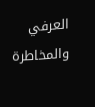العرفي والمخاطرة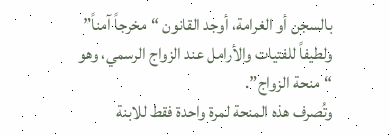بالسجن أو الغرامة، أوجد القانون “مخرجاً آمناً” ولطيفاً للفتيات والأرامل عند الزواج الرسمي، وهو “منحة الزواج”.
وتُصرف هذه المنحة لمرة واحدة فقط للابنة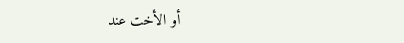أو الأخت عند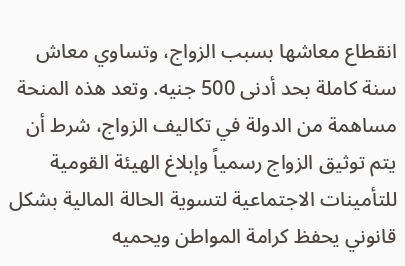انقطاع معاشها بسبب الزواج، وتساوي معاش سنة كاملة بحد أدنى 500 جنيه. وتعد هذه المنحة مساهمة من الدولة في تكاليف الزواج، شرط أن يتم توثيق الزواج رسمياً وإبلاغ الهيئة القومية للتأمينات الاجتماعية لتسوية الحالة المالية بشكل قانوني يحفظ كرامة المواطن ويحميه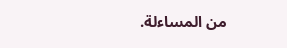من المساءلة.